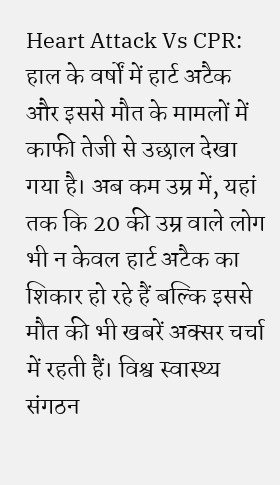Heart Attack Vs CPR: हाल के वर्षों में हार्ट अटैक और इससे मौत के मामलों में काफी तेजी से उछाल देखा गया है। अब कम उम्र में, यहां तक कि 20 की उम्र वाले लोग भी न केवल हार्ट अटैक का शिकार हो रहे हैं बल्कि इससे मौत की भी खबरें अक्सर चर्चा में रहती हैं। विश्व स्वास्थ्य संगठन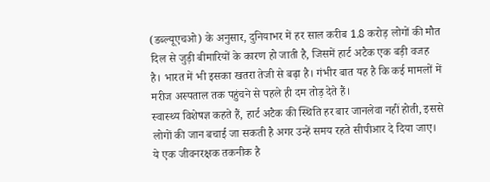(डब्ल्यूएचओ) के अनुसार, दुनियाभर में हर साल करीब 1.8 करोड़ लोगों की मौत दिल से जुड़ी बीमारियों के कारण हो जाती है, जिसमें हार्ट अटैक एक बड़ी वजह है। भारत में भी इसका खतरा तेजी से बढ़ा है। गंभीर बात यह है कि कई मामलों में मरीज अस्पताल तक पहुंचने से पहले ही दम तोड़ देते हैं।
स्वास्थ्य विशेषज्ञ कहते हैं, हार्ट अटैक की स्थिति हर बार जानलेवा नहीं होती, इससे लोगों की जान बचाई जा सकती है अगर उन्हें समय रहते सीपीआर दे दिया जाए। ये एक जीवनरक्षक तकनीक है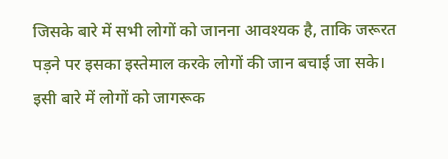जिसके बारे में सभी लोगों को जानना आवश्यक है, ताकि जरूरत पड़ने पर इसका इस्तेमाल करके लोगों की जान बचाई जा सके।
इसी बारे में लोगों को जागरूक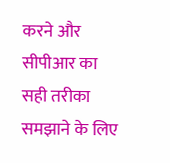करने और सीपीआर का सही तरीका समझाने के लिए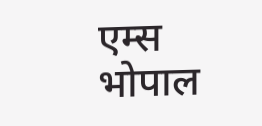एम्स भोपाल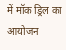में मॉक ड्रिल का आयोजन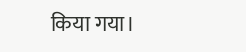किया गया।